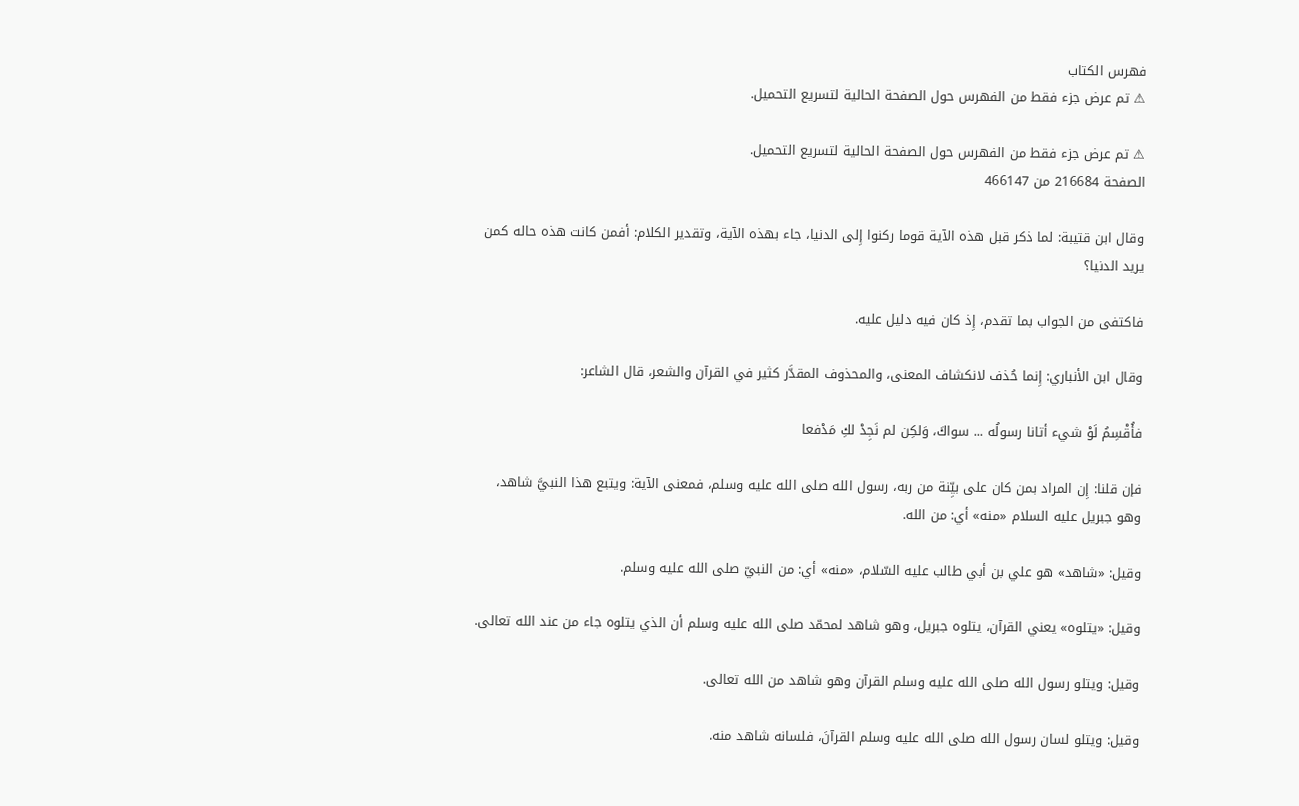فهرس الكتاب
⚠ تم عرض جزء فقط من الفهرس حول الصفحة الحالية لتسريع التحميل.

⚠ تم عرض جزء فقط من الفهرس حول الصفحة الحالية لتسريع التحميل.
الصفحة 216684 من 466147

وقال ابن قتيبة: لما ذكر قبل هذه الآية قوما ركنوا إِلى الدنيا، جاء بهذه الآية، وتقدير الكلام: أفمن كانت هذه حاله كمن يريد الدنيا؟

فاكتفى من الجواب بما تقدم، إِذ كان فيه دليل عليه.

وقال ابن الأنباري: إِنما حُذف لانكشاف المعنى، والمحذوف المقدَّر كثير في القرآن والشعر، قال الشاعر:

فأُقْسِمُ لَوْ شيء أتانا رسولُه ... سواكَ، وَلكِن لم نَجِدْ لكِ مَدْفعا

فإن قلنا: إِن المراد بمن كان على بيِّنة من ربه، رسول الله صلى الله عليه وسلم، فمعنى الآية: ويتبع هذا النبيَّ شاهد، وهو جبريل عليه السلام «منه» أي: من الله.

وقيل: «شاهد» هو علي بن أبي طالب عليه السّلام، «منه» أي: من النبيّ صلى الله عليه وسلم.

وقيل: «يتلوه» يعني القرآن، يتلوه جبريل، وهو شاهد لمحمّد صلى الله عليه وسلم أن الذي يتلوه جاء من عند الله تعالى.

وقيل: ويتلو رسول الله صلى الله عليه وسلم القرآن وهو شاهد من الله تعالى.

وقيل: ويتلو لسان رسول الله صلى الله عليه وسلم القرآنَ، فلسانه شاهد منه.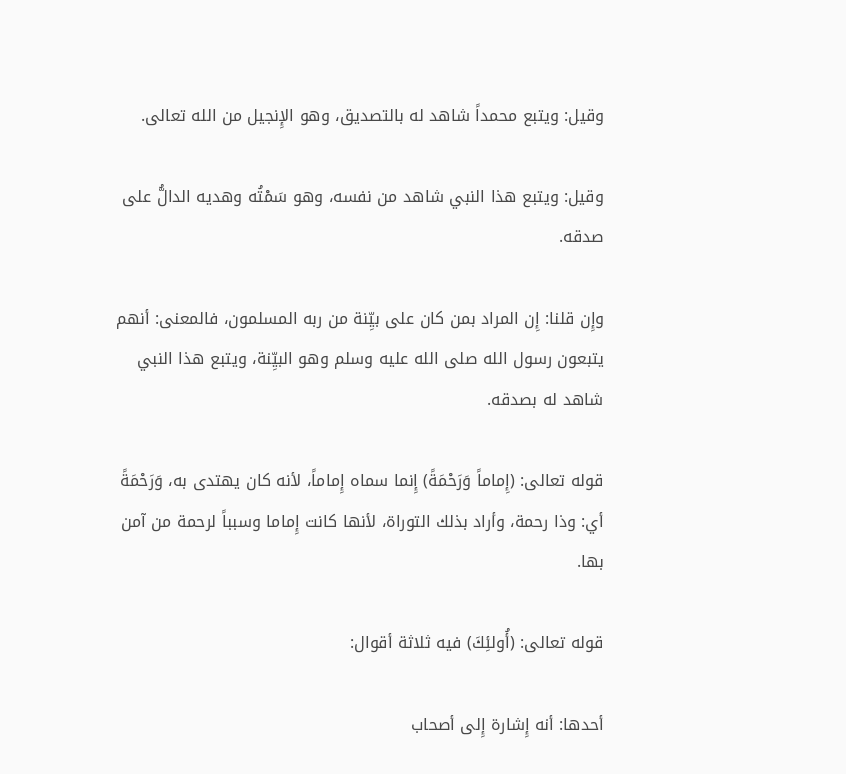وقيل: ويتبع محمداً شاهد له بالتصديق، وهو الإِنجيل من الله تعالى.

وقيل: ويتبع هذا النبي شاهد من نفسه، وهو سَمْتُه وهديه الدالُّ على صدقه.

وإِن قلنا: إِن المراد بمن كان على بيِّنة من ربه المسلمون، فالمعنى: أنهم يتبعون رسول الله صلى الله عليه وسلم وهو البيِّنة، ويتبع هذا النبي شاهد له بصدقه.

قوله تعالى: (إِماماً وَرَحْمَةً) إِنما سماه إِماماً، لأنه كان يهتدى به، وَرَحْمَةً أي: وذا رحمة، وأراد بذلك التوراة، لأنها كانت إِماما وسبباً لرحمة من آمن بها.

قوله تعالى: (أُولئِكَ) فيه ثلاثة أقوال:

أحدها: أنه إِشارة إِلى أصحاب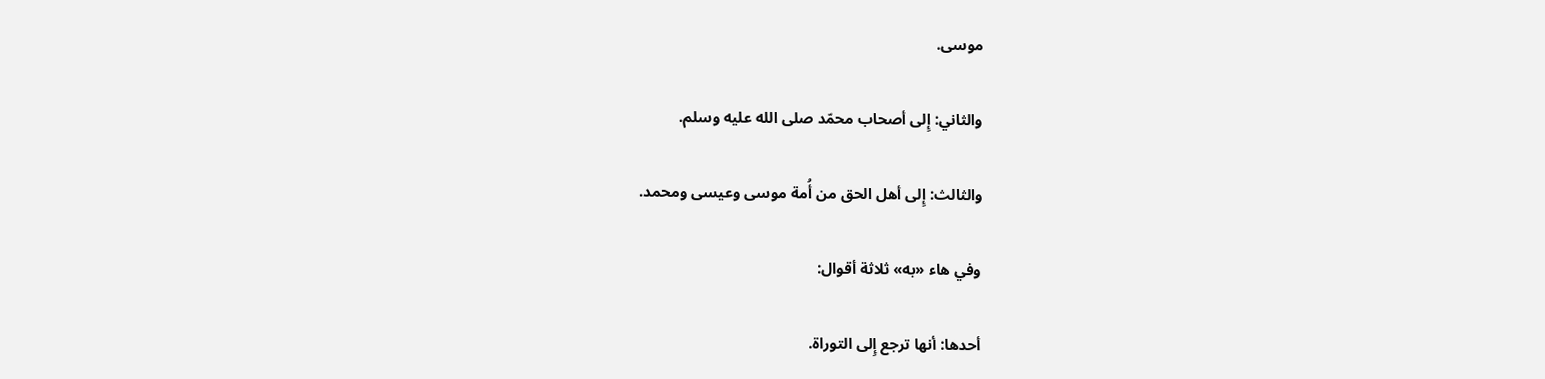موسى.

والثاني: إِلى أصحاب محمّد صلى الله عليه وسلم.

والثالث: إِلى أهل الحق من أُمة موسى وعيسى ومحمد.

وفي هاء «به» ثلاثة أقوال:

أحدها: أنها ترجع إِلى التوراة.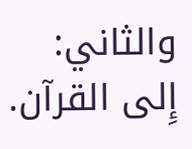والثاني: إِلى القرآن.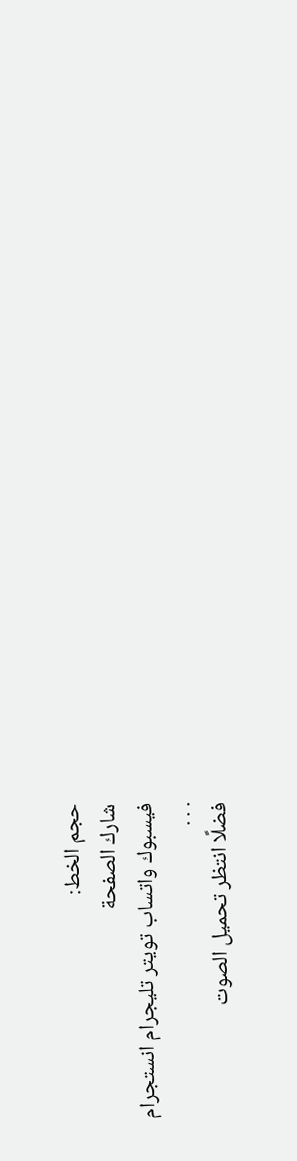حجم الخط:
شارك الصفحة
فيسبوك واتساب تويتر تليجرام انستجرام
. . .
فضلًا انتظر تحميل الصوت